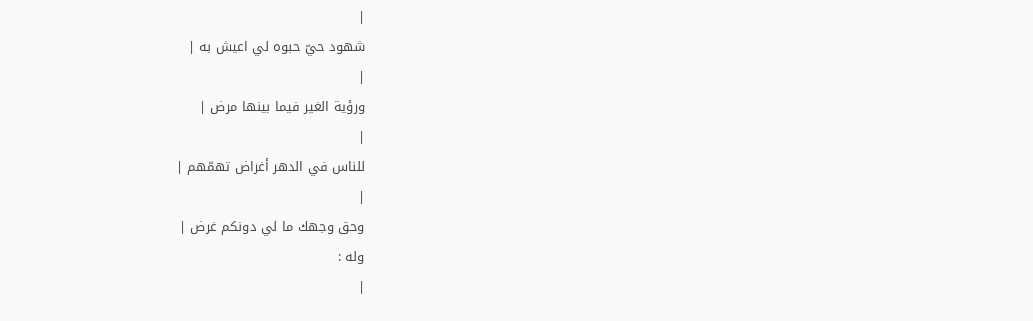|
شهود حيّ حبوه لي اعيش به |
|
ورؤية الغير فيما بينها مرض |
|
للناس في الدهر أغراض تهمّهم |
|
وحق وجهك ما لي دونكم غرض |
وله :
|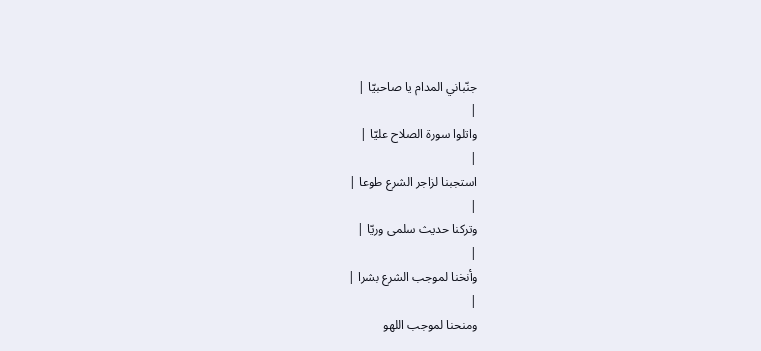جنّباني المدام يا صاحبيّا |
|
واتلوا سورة الصلاح عليّا |
|
استجبنا لزاجر الشرع طوعا |
|
وتركنا حديث سلمى وريّا |
|
وأنخنا لموجب الشرع بشرا |
|
ومنحنا لموجب اللهو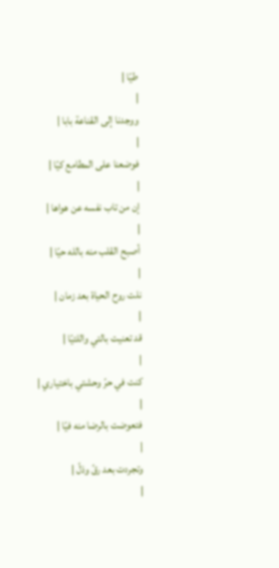طيّا |
|
ووجدنا إلى القناعة بابا |
|
فوضعنا على المطامع كيّا |
|
إن من تاب نفسه عن هواها |
|
أصبح القلب منه بالله حيّا |
|
نلت روح الحياة بعد زمان |
|
قد تعنيت بالتي واللتيّا |
|
كنت في حرّ وحشتي باختياري |
|
فتعوضت بالرضا منه فيّا |
|
وتجردت بعد رقّ وذلّ |
|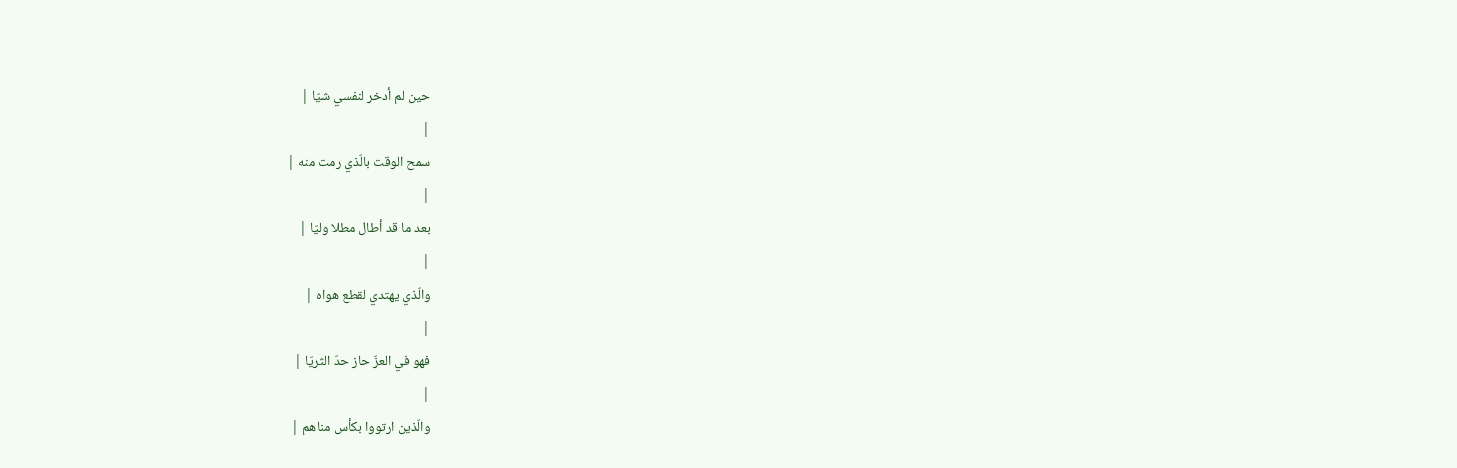حين لم أدخر لنفسي شيّا |
|
سمح الوقت بالّذي رمت منه |
|
بعد ما قد أطال مطلا وليّا |
|
والّذي يهتدي لقطع هواه |
|
فهو في العزّ حاز حدّ الثريّا |
|
والّذين ارتووا بكأس مناهم |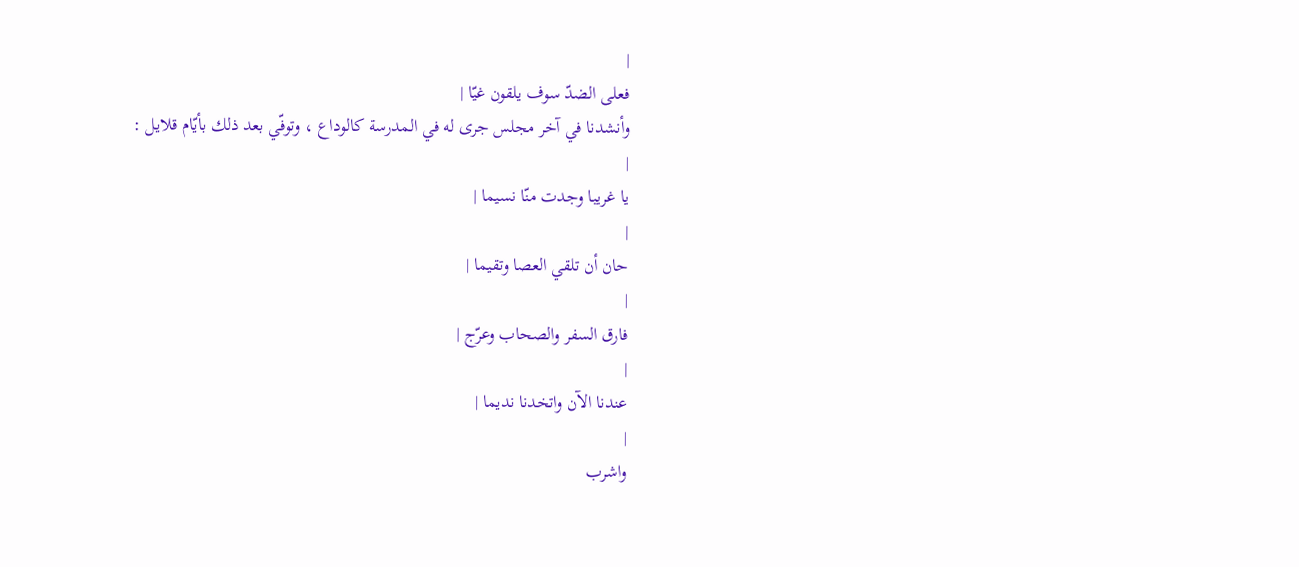|
فعلى الضدّ سوف يلقون غيّا |
وأنشدنا في آخر مجلس جرى له في المدرسة كالوداع ، وتوفّي بعد ذلك بأيّام قلايل :
|
يا غريبا وجدت منّا نسيما |
|
حان أن تلقي العصا وتقيما |
|
فارق السفر والصحاب وعرّج |
|
عندنا الآن واتخدنا نديما |
|
واشرب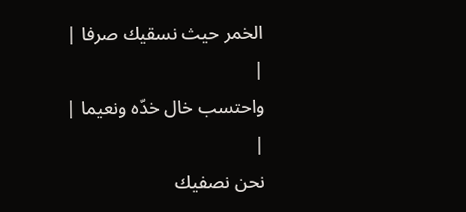الخمر حيث نسقيك صرفا |
|
واحتسب خال خدّه ونعيما |
|
نحن نصفيك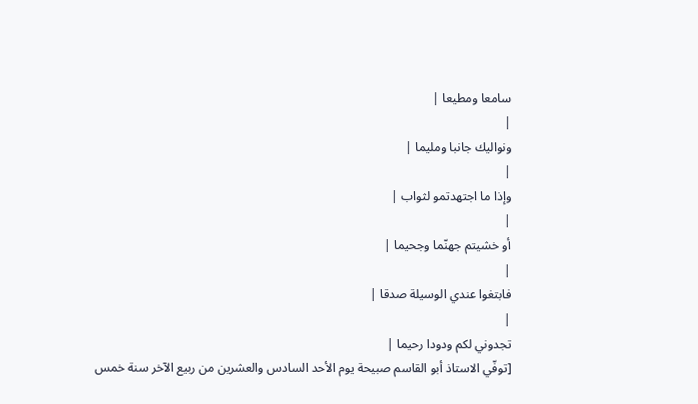سامعا ومطيعا |
|
ونواليك جانبا ومليما |
|
وإذا ما اجتهدتمو لثواب |
|
أو خشيتم جهنّما وجحيما |
|
فابتغوا عندي الوسيلة صدقا |
|
تجدوني لكم ودودا رحيما |
[توفّي الاستاذ أبو القاسم صبيحة يوم الأحد السادس والعشرين من ربيع الآخر سنة خمس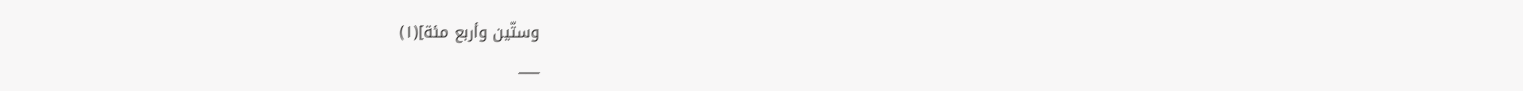وستّين وأربع مئة](١)
___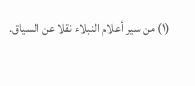(١) من سير أعلام النبلاء نقلا عن السياق.